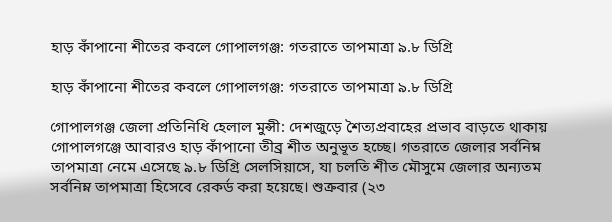হাড় কাঁপানো শীতের কবলে গোপালগঞ্জ: গতরাতে তাপমাত্রা ৯.৮ ডিগ্রি

হাড় কাঁপানো শীতের কবলে গোপালগঞ্জ: গতরাতে তাপমাত্রা ৯.৮ ডিগ্রি

গোপালগঞ্জ জেলা প্রতিনিধি হেলাল মুন্সী: দেশজুড়ে শৈত্যপ্রবাহের প্রভাব বাড়তে থাকায় গোপালগঞ্জে আবারও হাড় কাঁপানো তীব্র শীত অনুভূত হচ্ছে। গতরাতে জেলার সর্বনিম্ন তাপমাত্রা নেমে এসেছে ৯.৮ ডিগ্রি সেলসিয়াসে, যা চলতি শীত মৌসুমে জেলার অন্যতম সর্বনিম্ন তাপমাত্রা হিসেবে রেকর্ড করা হয়েছে। শুক্রবার (২৩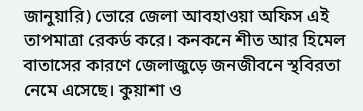জানুয়ারি) ভোরে জেলা আবহাওয়া অফিস এই তাপমাত্রা রেকর্ড করে। কনকনে শীত আর হিমেল বাতাসের কারণে জেলাজুড়ে জনজীবনে স্থবিরতা নেমে এসেছে। কুয়াশা ও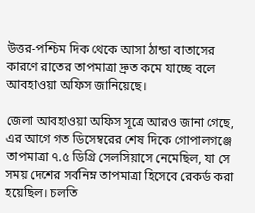উত্তর-পশ্চিম দিক থেকে আসা ঠান্ডা বাতাসের কারণে রাতের তাপমাত্রা দ্রুত কমে যাচ্ছে বলে আবহাওয়া অফিস জানিয়েছে।

জেলা আবহাওয়া অফিস সূত্রে আরও জানা গেছে, এর আগে গত ডিসেম্বরের শেষ দিকে গোপালগঞ্জে তাপমাত্রা ৭.৫ ডিগ্রি সেলসিয়াসে নেমেছিল, যা সে সময় দেশের সর্বনিম্ন তাপমাত্রা হিসেবে রেকর্ড করা হয়েছিল। চলতি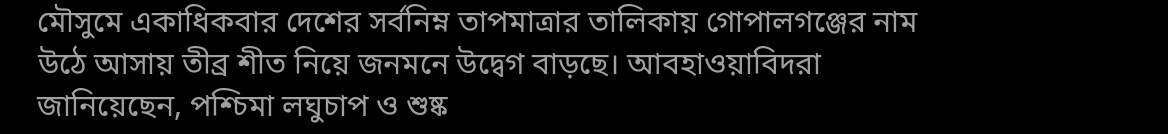মৌসুমে একাধিকবার দেশের সর্বনিম্ন তাপমাত্রার তালিকায় গোপালগঞ্জের নাম উঠে আসায় তীব্র শীত নিয়ে জনমনে উদ্বেগ বাড়ছে। আবহাওয়াবিদরা জানিয়েছেন, পশ্চিমা লঘুচাপ ও শুষ্ক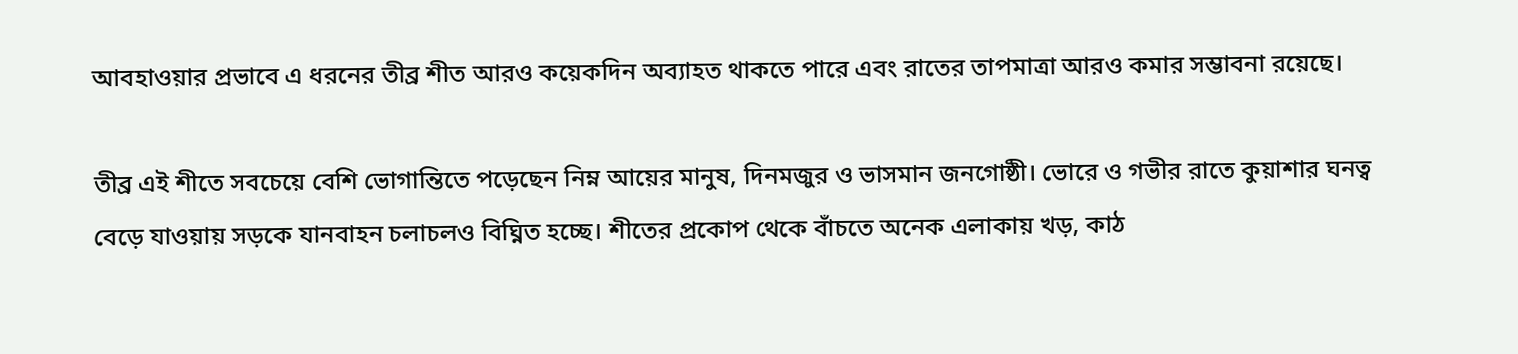আবহাওয়ার প্রভাবে এ ধরনের তীব্র শীত আরও কয়েকদিন অব্যাহত থাকতে পারে এবং রাতের তাপমাত্রা আরও কমার সম্ভাবনা রয়েছে।

তীব্র এই শীতে সবচেয়ে বেশি ভোগান্তিতে পড়েছেন নিম্ন আয়ের মানুষ, দিনমজুর ও ভাসমান জনগোষ্ঠী। ভোরে ও গভীর রাতে কুয়াশার ঘনত্ব বেড়ে যাওয়ায় সড়কে যানবাহন চলাচলও বিঘ্নিত হচ্ছে। শীতের প্রকোপ থেকে বাঁচতে অনেক এলাকায় খড়, কাঠ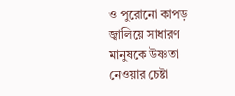ও পুরোনো কাপড় জ্বালিয়ে সাধারণ মানুষকে উষ্ণতা নেওয়ার চেষ্টা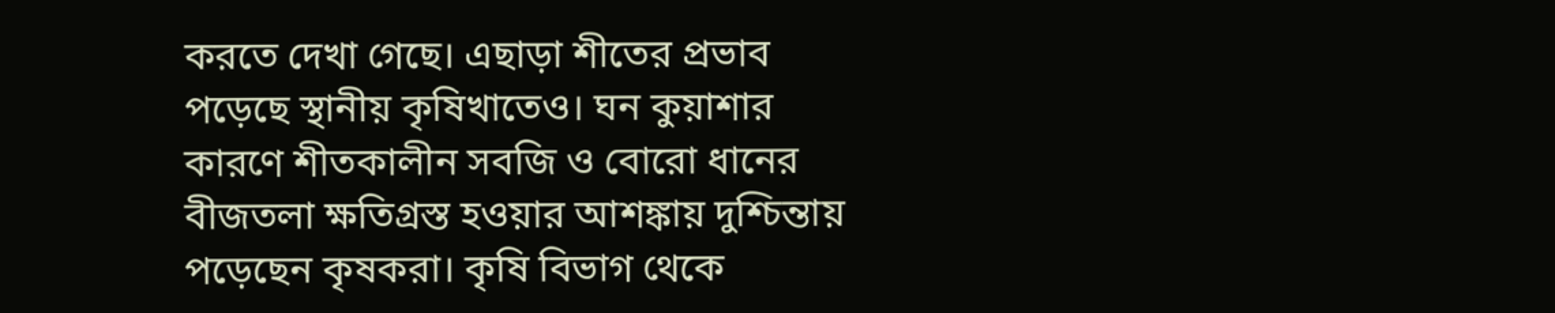করতে দেখা গেছে। এছাড়া শীতের প্রভাব পড়েছে স্থানীয় কৃষিখাতেও। ঘন কুয়াশার কারণে শীতকালীন সবজি ও বোরো ধানের বীজতলা ক্ষতিগ্রস্ত হওয়ার আশঙ্কায় দুশ্চিন্তায় পড়েছেন কৃষকরা। কৃষি বিভাগ থেকে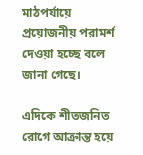মাঠপর্যায়ে প্রয়োজনীয় পরামর্শ দেওয়া হচ্ছে বলে জানা গেছে।

এদিকে শীতজনিত রোগে আক্রান্ত হয়ে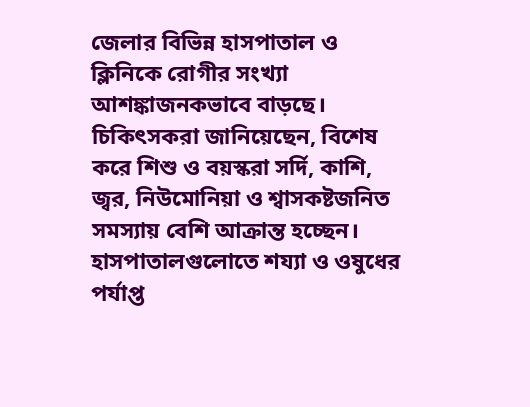জেলার বিভিন্ন হাসপাতাল ও ক্লিনিকে রোগীর সংখ্যা আশঙ্কাজনকভাবে বাড়ছে। চিকিৎসকরা জানিয়েছেন, বিশেষ করে শিশু ও বয়স্করা সর্দি, কাশি, জ্বর, নিউমোনিয়া ও শ্বাসকষ্টজনিত সমস্যায় বেশি আক্রান্ত হচ্ছেন। হাসপাতালগুলোতে শয্যা ও ওষুধের পর্যাপ্ত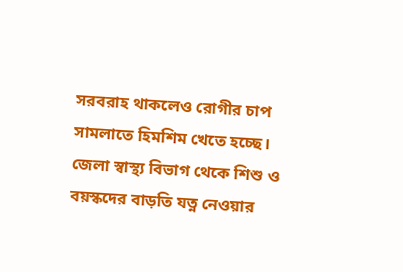সরবরাহ থাকলেও রোগীর চাপ সামলাতে হিমশিম খেতে হচ্ছে। জেলা স্বাস্থ্য বিভাগ থেকে শিশু ও বয়স্কদের বাড়তি যত্ন নেওয়ার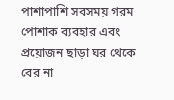পাশাপাশি সবসময় গরম পোশাক ব্যবহার এবং প্রয়োজন ছাড়া ঘর থেকে বের না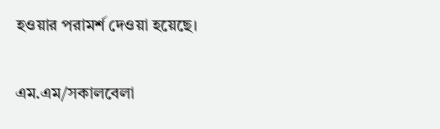হওয়ার পরামর্শ দেওয়া হয়েছে।

এম.এম/সকালবেলা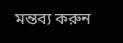মন্তব্য করুন